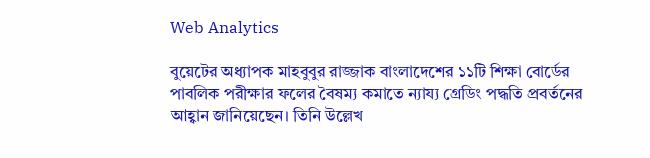Web Analytics

বুয়েটের অধ্যাপক মাহবুবুর রাজ্জাক বাংলাদেশের ১১টি শিক্ষা বোর্ডের পাবলিক পরীক্ষার ফলের বৈষম্য কমাতে ন্যায্য গ্রেডিং পদ্ধতি প্রবর্তনের আহ্বান জানিয়েছেন। তিনি উল্লেখ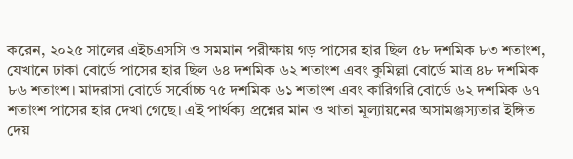করেন, ২০২৫ সালের এইচএসসি ও সমমান পরীক্ষায় গড় পাসের হার ছিল ৫৮ দশমিক ৮৩ শতাংশ, যেখানে ঢাকা বোর্ডে পাসের হার ছিল ৬৪ দশমিক ৬২ শতাংশ এবং কুমিল্লা বোর্ডে মাত্র ৪৮ দশমিক ৮৬ শতাংশ। মাদরাসা বোর্ডে সর্বোচ্চ ৭৫ দশমিক ৬১ শতাংশ এবং কারিগরি বোর্ডে ৬২ দশমিক ৬৭ শতাংশ পাসের হার দেখা গেছে। এই পার্থক্য প্রশ্নের মান ও খাতা মূল্যায়নের অসামঞ্জস্যতার ইঙ্গিত দেয়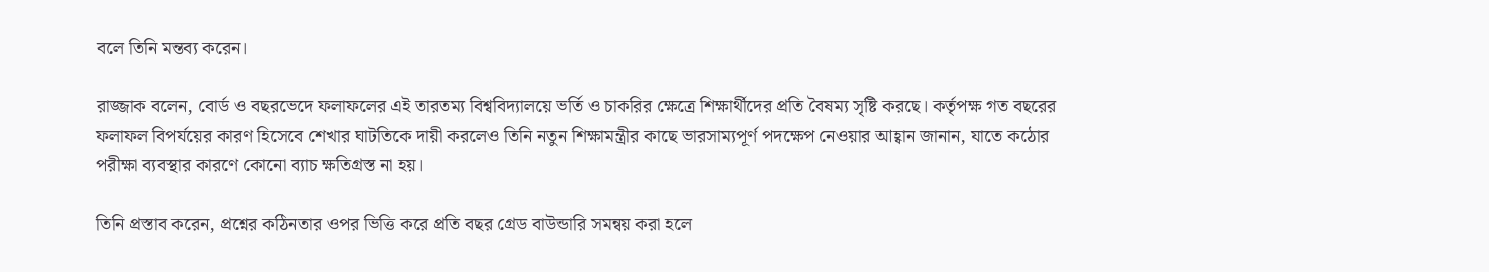বলে তিনি মন্তব্য করেন।

রাজ্জাক বলেন, বোর্ড ও বছরভেদে ফলাফলের এই তারতম্য বিশ্ববিদ্যালয়ে ভর্তি ও চাকরির ক্ষেত্রে শিক্ষার্থীদের প্রতি বৈষম্য সৃষ্টি করছে। কর্তৃপক্ষ গত বছরের ফলাফল বিপর্যয়ের কারণ হিসেবে শেখার ঘাটতিকে দায়ী করলেও তিনি নতুন শিক্ষামন্ত্রীর কাছে ভারসাম্যপূর্ণ পদক্ষেপ নেওয়ার আহ্বান জানান, যাতে কঠোর পরীক্ষা ব্যবস্থার কারণে কোনো ব্যাচ ক্ষতিগ্রস্ত না হয়।

তিনি প্রস্তাব করেন, প্রশ্নের কঠিনতার ওপর ভিত্তি করে প্রতি বছর গ্রেড বাউন্ডারি সমন্বয় করা হলে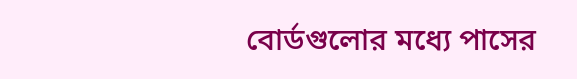বোর্ডগুলোর মধ্যে পাসের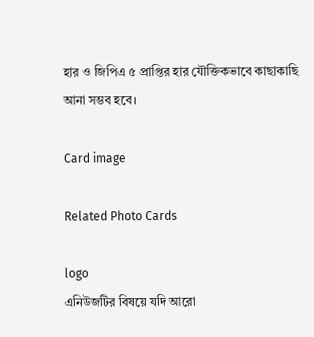হার ও জিপিএ ৫ প্রাপ্তির হার যৌক্তিকভাবে কাছাকাছি আনা সম্ভব হবে।

Card image

Related Photo Cards

logo
এনিউজটির বিষয়ে যদি আরো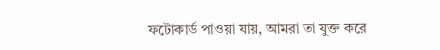ফটোকার্ড পাওয়া যায়, আমরা তা যুক্ত করে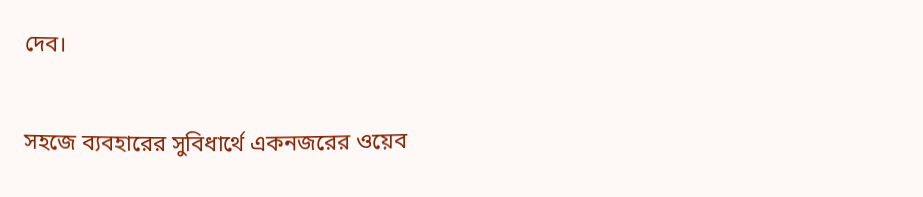দেব।

সহজে ব্যবহারের সুবিধার্থে একনজরের ওয়েব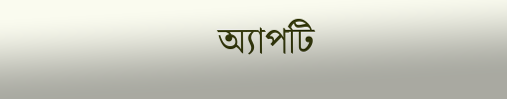অ্যাপটি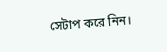সেটাপ করে নিন।